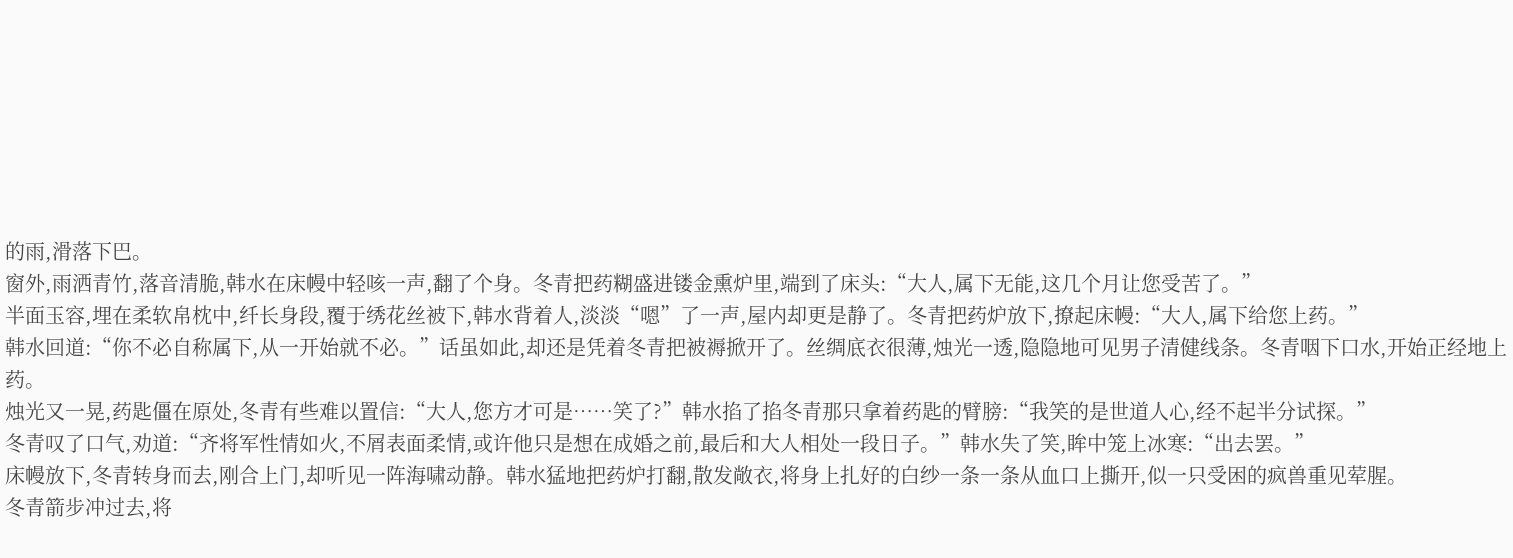的雨,滑落下巴。
窗外,雨洒青竹,落音清脆,韩水在床幔中轻咳一声,翻了个身。冬青把药糊盛进镂金熏炉里,端到了床头:“大人,属下无能,这几个月让您受苦了。”
半面玉容,埋在柔软帛枕中,纤长身段,覆于绣花丝被下,韩水背着人,淡淡“嗯”了一声,屋内却更是静了。冬青把药炉放下,撩起床幔:“大人,属下给您上药。”
韩水回道:“你不必自称属下,从一开始就不必。”话虽如此,却还是凭着冬青把被褥掀开了。丝绸底衣很薄,烛光一透,隐隐地可见男子清健线条。冬青咽下口水,开始正经地上药。
烛光又一晃,药匙僵在原处,冬青有些难以置信:“大人,您方才可是……笑了?”韩水掐了掐冬青那只拿着药匙的臂膀:“我笑的是世道人心,经不起半分试探。”
冬青叹了口气,劝道:“齐将军性情如火,不屑表面柔情,或许他只是想在成婚之前,最后和大人相处一段日子。”韩水失了笑,眸中笼上冰寒:“出去罢。”
床幔放下,冬青转身而去,刚合上门,却听见一阵海啸动静。韩水猛地把药炉打翻,散发敞衣,将身上扎好的白纱一条一条从血口上撕开,似一只受困的疯兽重见荤腥。
冬青箭步冲过去,将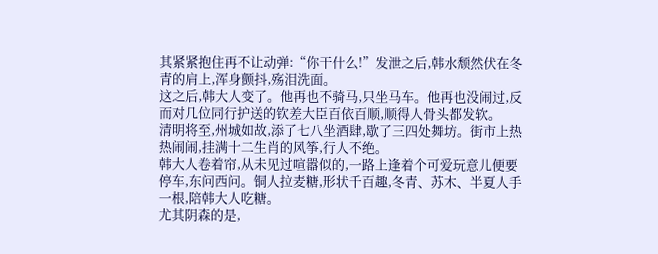其紧紧抱住再不让动弹:“你干什么!”发泄之后,韩水颓然伏在冬青的肩上,浑身颤抖,殇泪洗面。
这之后,韩大人变了。他再也不骑马,只坐马车。他再也没闹过,反而对几位同行护送的钦差大臣百依百顺,顺得人骨头都发软。
清明将至,州城如故,添了七八坐酒肆,歇了三四处舞坊。街市上热热闹闹,挂满十二生肖的风筝,行人不绝。
韩大人卷着帘,从未见过喧嚣似的,一路上逢着个可爱玩意儿便要停车,东问西问。铜人拉麦糖,形状千百趣,冬青、苏木、半夏人手一根,陪韩大人吃糖。
尤其阴森的是,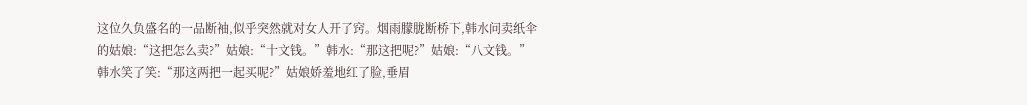这位久负盛名的一品断袖,似乎突然就对女人开了窍。烟雨朦胧断桥下,韩水问卖纸伞的姑娘:“这把怎么卖?”姑娘:“十文钱。”韩水:“那这把呢?”姑娘:“八文钱。”
韩水笑了笑:“那这两把一起买呢?”姑娘娇羞地红了脸,垂眉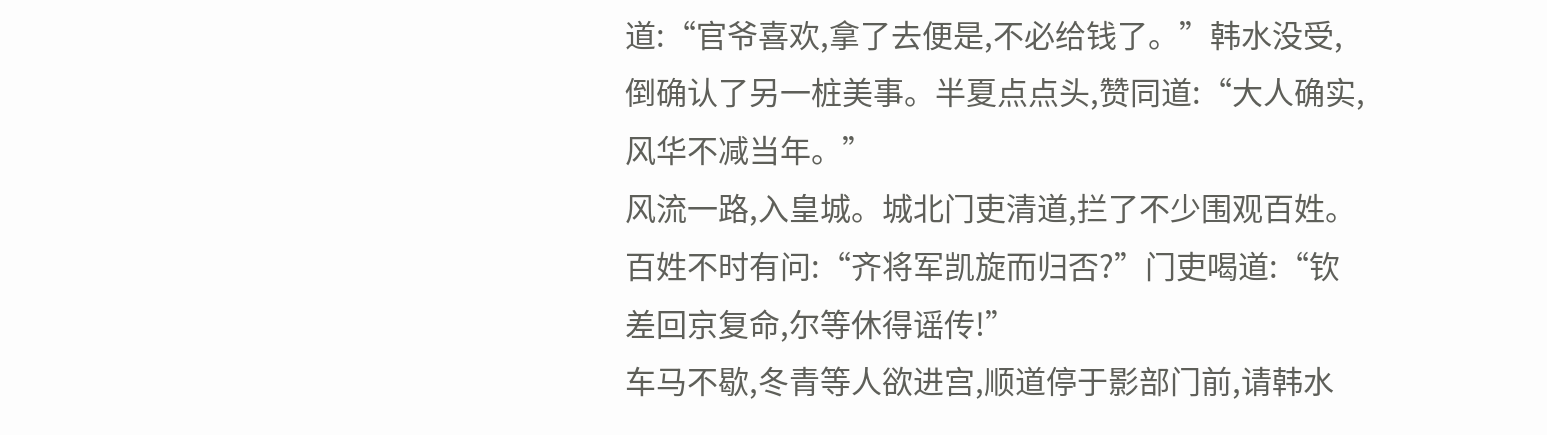道:“官爷喜欢,拿了去便是,不必给钱了。”韩水没受,倒确认了另一桩美事。半夏点点头,赞同道:“大人确实,风华不减当年。”
风流一路,入皇城。城北门吏清道,拦了不少围观百姓。百姓不时有问:“齐将军凯旋而归否?”门吏喝道:“钦差回京复命,尔等休得谣传!”
车马不歇,冬青等人欲进宫,顺道停于影部门前,请韩水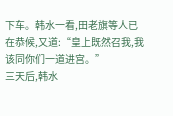下车。韩水一看,田老旗等人已在恭候,又道:“皇上既然召我,我该同你们一道进宫。”
三天后,韩水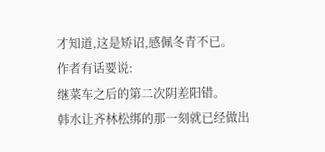才知道,这是矫诏,感佩冬青不已。
作者有话要说:
继菜车之后的第二次阴差阳错。
韩水让齐林松绑的那一刻就已经做出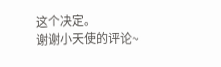这个决定。
谢谢小天使的评论~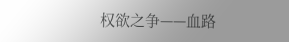权欲之争——血路